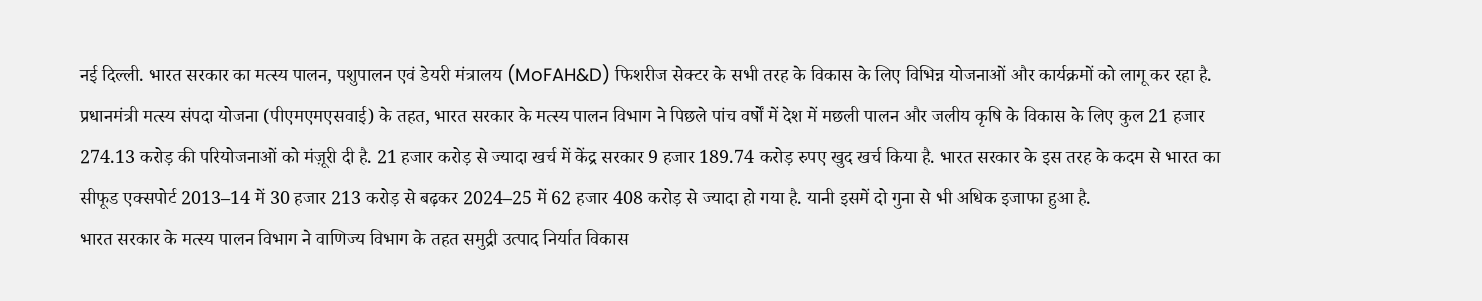नई दिल्ली. भारत सरकार का मत्स्य पालन, पशुपालन एवं डेयरी मंत्रालय (MoFAH&D) फिशरीज सेक्टर के सभी तरह के विकास के लिए विभिन्न योजनाओं और कार्यक्रमों को लागू कर रहा है. प्रधानमंत्री मत्स्य संपदा योजना (पीएमएमएसवाई) के तहत, भारत सरकार के मत्स्य पालन विभाग ने पिछले पांच वर्षों में देश में मछली पालन और जलीय कृषि के विकास के लिए कुल 21 हजार 274.13 करोड़ की परियोजनाओं को मंज़ूरी दी है. 21 हजार करोड़ से ज्यादा खर्च में केंद्र सरकार 9 हजार 189.74 करोड़ रुपए खुद खर्च किया है. भारत सरकार के इस तरह के कदम से भारत का सीफूड एक्सपोर्ट 2013–14 में 30 हजार 213 करोड़ से बढ़कर 2024–25 में 62 हजार 408 करोड़ से ज्यादा हो गया है. यानी इसमें दो गुना से भी अधिक इजाफा हुआ है.
भारत सरकार के मत्स्य पालन विभाग ने वाणिज्य विभाग के तहत समुद्री उत्पाद निर्यात विकास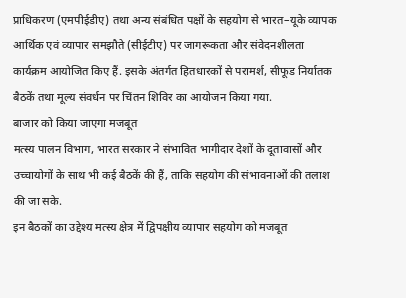प्राधिकरण (एमपीईडीए) तथा अन्य संबंधित पक्षों के सहयोग से भारत–यूके व्यापक आर्थिक एवं व्यापार समझौते (सीईटीए) पर जागरूकता और संवेदनशीलता कार्यक्रम आयोजित किए हैं. इसके अंतर्गत हितधारकों से परामर्श, सीफूड निर्यातक बैठकें तथा मूल्य संवर्धन पर चिंतन शिविर का आयोजन किया गया.
बाजार को किया जाएगा मजबूत
मत्स्य पालन विभाग, भारत सरकार ने संभावित भागीदार देशों के दूतावासों और उच्चायोगों के साथ भी कई बैठकें की हैं, ताकि सहयोग की संभावनाओं की तलाश की जा सके.
इन बैठकों का उद्देश्य मत्स्य क्षेत्र में द्विपक्षीय व्यापार सहयोग को मजबूत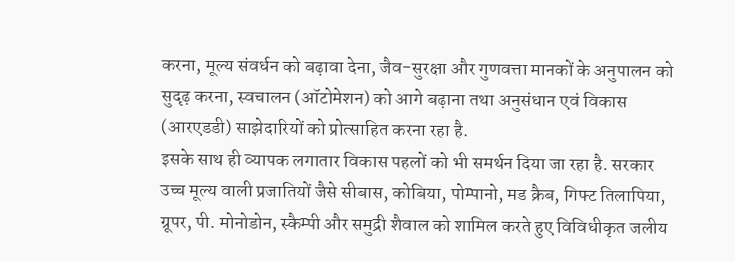करना, मूल्य संवर्धन को बढ़ावा देना, जैव-सुरक्षा और गुणवत्ता मानकों के अनुपालन को सुदृढ़ करना, स्वचालन (ऑटोमेशन) को आगे बढ़ाना तथा अनुसंधान एवं विकास (आरएडडी) साझेदारियों को प्रोत्साहित करना रहा है.
इसके साथ ही व्यापक लगातार विकास पहलों को भी समर्थन दिया जा रहा है. सरकार उच्च मूल्य वाली प्रजातियों जैसे सीबास, कोबिया, पोम्पानो, मड क्रैब, गिफ्ट तिलापिया, ग्रूपर, पी. मोनोडोन, स्कैम्पी और समुद्री शैवाल को शामिल करते हुए विविधीकृत जलीय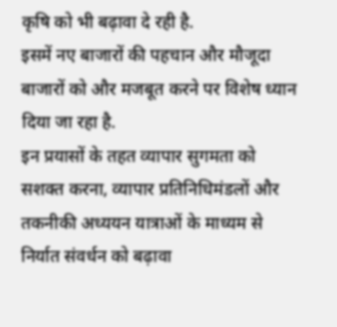कृषि को भी बढ़ावा दे रही है.
इसमें नए बाजारों की पहचान और मौजूदा बाजारों को और मजबूत करने पर विशेष ध्यान दिया जा रहा है.
इन प्रयासों के तहत व्यापार सुगमता को सशक्त करना, व्यापार प्रतिनिधिमंडलों और तकनीकी अध्ययन यात्राओं के माध्यम से निर्यात संवर्धन को बढ़ावा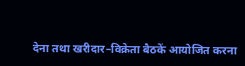देना तथा खरीदार–विक्रेता बैठकें आयोजित करना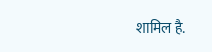शामिल है.